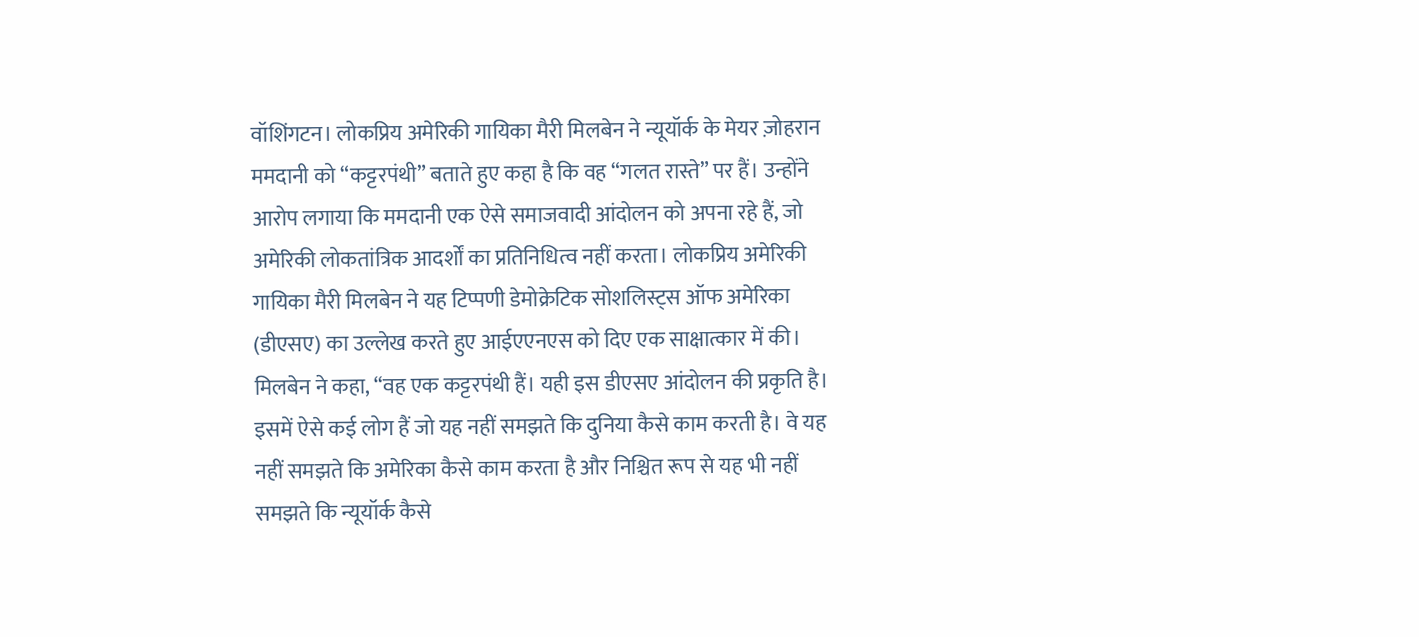वॉशिंगटन। लोकप्रिय अमेरिकी गायिका मैरी मिलबेन ने न्यूयॉर्क के मेयर ज़ोहरान ममदानी को “कट्टरपंथी” बताते हुए कहा है कि वह “गलत रास्ते” पर हैं। उन्होंने आरोप लगाया कि ममदानी एक ऐसे समाजवादी आंदोलन को अपना रहे हैं, जो अमेरिकी लोकतांत्रिक आदर्शों का प्रतिनिधित्व नहीं करता। लोकप्रिय अमेरिकी गायिका मैरी मिलबेन ने यह टिप्पणी डेमोक्रेटिक सोशलिस्ट्स ऑफ अमेरिका (डीएसए) का उल्लेख करते हुए आईएएनएस को दिए एक साक्षात्कार में की। मिलबेन ने कहा, “वह एक कट्टरपंथी हैं। यही इस डीएसए आंदोलन की प्रकृति है। इसमें ऐसे कई लोग हैं जो यह नहीं समझते कि दुनिया कैसे काम करती है। वे यह नहीं समझते कि अमेरिका कैसे काम करता है और निश्चित रूप से यह भी नहीं समझते कि न्यूयॉर्क कैसे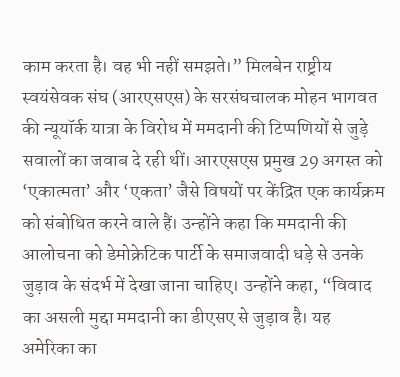काम करता है। वह भी नहीं समझते।” मिलबेन राष्ट्रीय स्वयंसेवक संघ (आरएसएस) के सरसंघचालक मोहन भागवत की न्यूयॉर्क यात्रा के विरोध में ममदानी की टिप्पणियों से जुड़े सवालों का जवाब दे रही थीं। आरएसएस प्रमुख 29 अगस्त को ‘एकात्मता’ और ‘एकता’ जैसे विषयों पर केंद्रित एक कार्यक्रम को संबोधित करने वाले हैं। उन्होंने कहा कि ममदानी की आलोचना को डेमोक्रेटिक पार्टी के समाजवादी धड़े से उनके जुड़ाव के संदर्भ में देखा जाना चाहिए। उन्होंने कहा, “विवाद का असली मुद्दा ममदानी का डीएसए से जुड़ाव है। यह अमेरिका का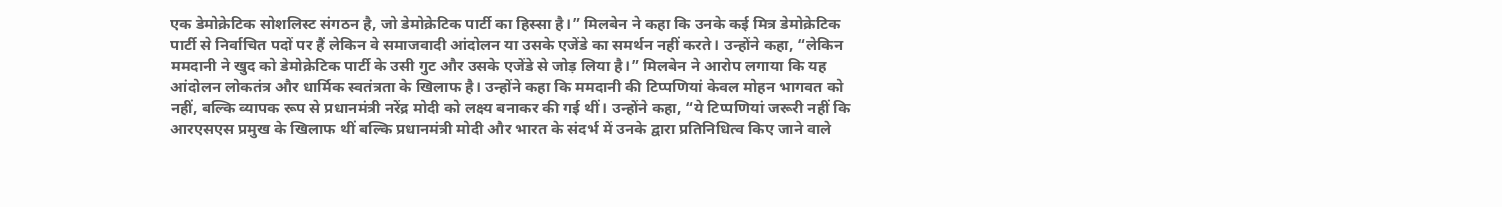एक डेमोक्रेटिक सोशलिस्ट संगठन है, जो डेमोक्रेटिक पार्टी का हिस्सा है।” मिलबेन ने कहा कि उनके कई मित्र डेमोक्रेटिक पार्टी से निर्वाचित पदों पर हैं लेकिन वे समाजवादी आंदोलन या उसके एजेंडे का समर्थन नहीं करते। उन्होंने कहा, “लेकिन ममदानी ने खुद को डेमोक्रेटिक पार्टी के उसी गुट और उसके एजेंडे से जोड़ लिया है।” मिलबेन ने आरोप लगाया कि यह आंदोलन लोकतंत्र और धार्मिक स्वतंत्रता के खिलाफ है। उन्होंने कहा कि ममदानी की टिप्पणियां केवल मोहन भागवत को नहीं, बल्कि व्यापक रूप से प्रधानमंत्री नरेंद्र मोदी को लक्ष्य बनाकर की गई थीं। उन्होंने कहा, “ये टिप्पणियां जरूरी नहीं कि आरएसएस प्रमुख के खिलाफ थीं बल्कि प्रधानमंत्री मोदी और भारत के संदर्भ में उनके द्वारा प्रतिनिधित्व किए जाने वाले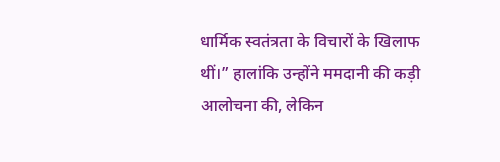धार्मिक स्वतंत्रता के विचारों के खिलाफ थीं।” हालांकि उन्होंने ममदानी की कड़ी आलोचना की, लेकिन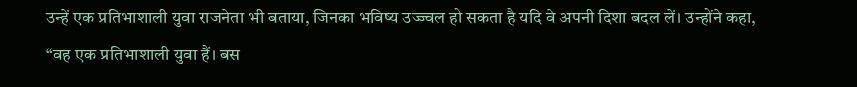उन्हें एक प्रतिभाशाली युवा राजनेता भी बताया, जिनका भविष्य उज्ज्वल हो सकता है यदि वे अपनी दिशा बदल लें। उन्होंने कहा, “वह एक प्रतिभाशाली युवा हैं। बस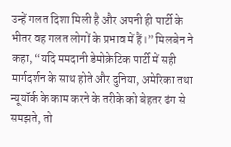उन्हें गलत दिशा मिली है और अपनी ही पार्टी के भीतर वह गलत लोगों के प्रभाव में हैं।” मिलबेन ने कहा, “यदि ममदानी डेमोक्रेटिक पार्टी में सही मार्गदर्शन के साथ होते और दुनिया, अमेरिका तथा न्यूयॉर्क के काम करने के तरीके को बेहतर ढंग से समझते, तो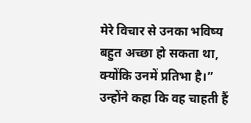मेरे विचार से उनका भविष्य बहुत अच्छा हो सकता था, क्योंकि उनमें प्रतिभा है।” उन्होंने कहा कि वह चाहती हैं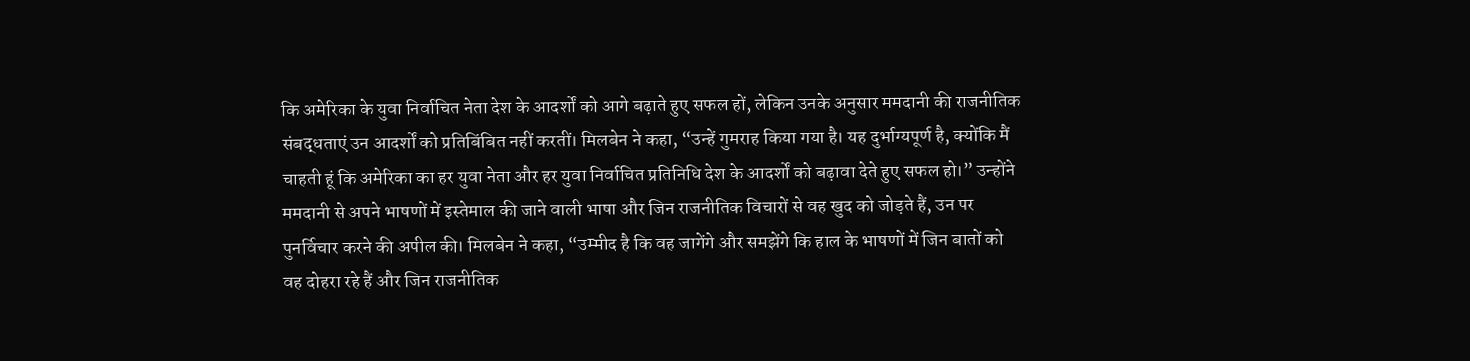कि अमेरिका के युवा निर्वाचित नेता देश के आदर्शों को आगे बढ़ाते हुए सफल हों, लेकिन उनके अनुसार ममदानी की राजनीतिक संबद्धताएं उन आदर्शों को प्रतिबिंबित नहीं करतीं। मिलबेन ने कहा, “उन्हें गुमराह किया गया है। यह दुर्भाग्यपूर्ण है, क्योंकि मैं चाहती हूं कि अमेरिका का हर युवा नेता और हर युवा निर्वाचित प्रतिनिधि देश के आदर्शों को बढ़ावा देते हुए सफल हो।” उन्होंने ममदानी से अपने भाषणों में इस्तेमाल की जाने वाली भाषा और जिन राजनीतिक विचारों से वह खुद को जोड़ते हैं, उन पर पुनर्विचार करने की अपील की। मिलबेन ने कहा, “उम्मीद है कि वह जागेंगे और समझेंगे कि हाल के भाषणों में जिन बातों को वह दोहरा रहे हैं और जिन राजनीतिक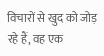विचारों से खुद को जोड़ रहे हैं, वह एक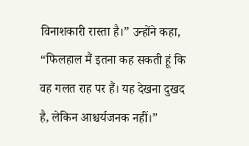विनाशकारी रास्ता है।” उन्होंने कहा, “फिलहाल मैं इतना कह सकती हूं कि वह गलत राह पर हैं। यह देखना दुखद है, लेकिन आश्चर्यजनक नहीं।”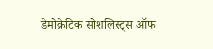डेमोक्रेटिक सोशलिस्ट्स ऑफ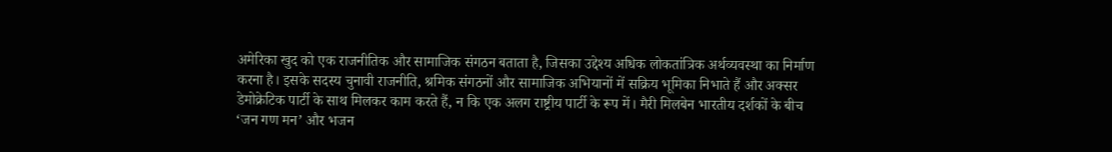अमेरिका खुद को एक राजनीतिक और सामाजिक संगठन बताता है, जिसका उद्देश्य अधिक लोकतांत्रिक अर्थव्यवस्था का निर्माण करना है। इसके सदस्य चुनावी राजनीति, श्रमिक संगठनों और सामाजिक अभियानों में सक्रिय भूमिका निभाते हैं और अक्सर डेमोक्रेटिक पार्टी के साथ मिलकर काम करते हैं, न कि एक अलग राष्ट्रीय पार्टी के रूप में। मैरी मिलबेन भारतीय दर्शकों के बीच ‘जन गण मन’ और भजन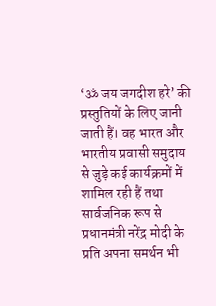‘ॐ जय जगदीश हरे’ की प्रस्तुतियों के लिए जानी जाती हैं। वह भारत और भारतीय प्रवासी समुदाय से जुड़े कई कार्यक्रमों में शामिल रही हैं तथा सार्वजनिक रूप से प्रधानमंत्री नरेंद्र मोदी के प्रति अपना समर्थन भी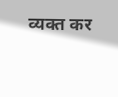व्यक्त कर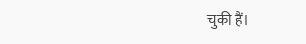चुकी हैं।